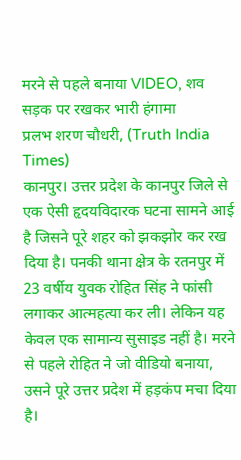मरने से पहले बनाया VIDEO, शव सड़क पर रखकर भारी हंगामा
प्रलभ शरण चौधरी, (Truth India Times)
कानपुर। उत्तर प्रदेश के कानपुर जिले से एक ऐसी हृदयविदारक घटना सामने आई है जिसने पूरे शहर को झकझोर कर रख दिया है। पनकी थाना क्षेत्र के रतनपुर में 23 वर्षीय युवक रोहित सिंह ने फांसी लगाकर आत्महत्या कर ली। लेकिन यह केवल एक सामान्य सुसाइड नहीं है। मरने से पहले रोहित ने जो वीडियो बनाया, उसने पूरे उत्तर प्रदेश में हड़कंप मचा दिया है।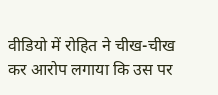वीडियो में रोहित ने चीख-चीख कर आरोप लगाया कि उस पर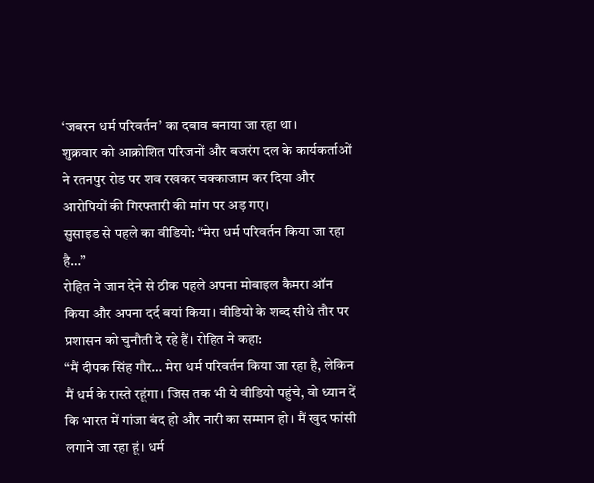‘जबरन धर्म परिवर्तन’ का दबाव बनाया जा रहा था।
शुक्रवार को आक्रोशित परिजनों और बजरंग दल के कार्यकर्ताओं ने रतनपुर रोड पर शव रखकर चक्काजाम कर दिया और आरोपियों की गिरफ्तारी की मांग पर अड़ गए।
सुसाइड से पहले का वीडियो: “मेरा धर्म परिवर्तन किया जा रहा है…”
रोहित ने जान देने से ठीक पहले अपना मोबाइल कैमरा ऑन किया और अपना दर्द बयां किया। वीडियो के शब्द सीधे तौर पर प्रशासन को चुनौती दे रहे हैं। रोहित ने कहा:
“मैं दीपक सिंह गौर… मेरा धर्म परिवर्तन किया जा रहा है, लेकिन मैं धर्म के रास्ते रहूंगा। जिस तक भी ये वीडियो पहुंचे, वो ध्यान दें कि भारत में गांजा बंद हो और नारी का सम्मान हो। मैं खुद फांसी लगाने जा रहा हूं। धर्म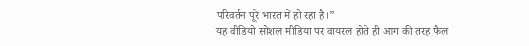परिवर्तन पूरे भारत में हो रहा है।”
यह वीडियो सोशल मीडिया पर वायरल होते ही आग की तरह फैल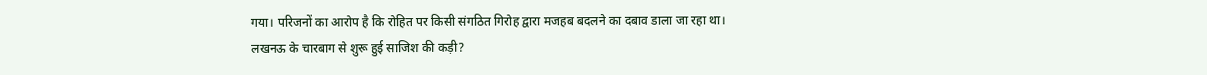गया। परिजनों का आरोप है कि रोहित पर किसी संगठित गिरोह द्वारा मजहब बदलने का दबाव डाला जा रहा था।
लखनऊ के चारबाग से शुरू हुई साजिश की कड़ी?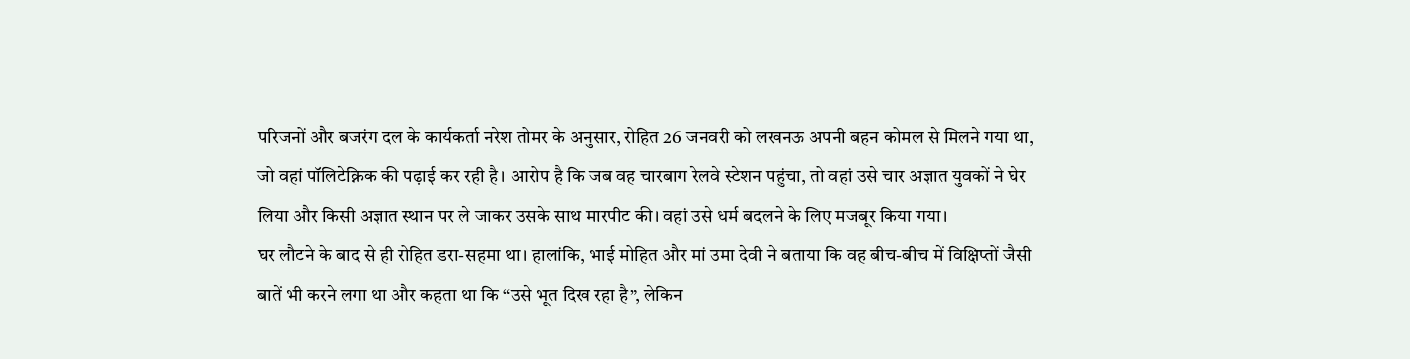परिजनों और बजरंग दल के कार्यकर्ता नरेश तोमर के अनुसार, रोहित 26 जनवरी को लखनऊ अपनी बहन कोमल से मिलने गया था, जो वहां पॉलिटेक्निक की पढ़ाई कर रही है। आरोप है कि जब वह चारबाग रेलवे स्टेशन पहुंचा, तो वहां उसे चार अज्ञात युवकों ने घेर लिया और किसी अज्ञात स्थान पर ले जाकर उसके साथ मारपीट की। वहां उसे धर्म बदलने के लिए मजबूर किया गया।
घर लौटने के बाद से ही रोहित डरा-सहमा था। हालांकि, भाई मोहित और मां उमा देवी ने बताया कि वह बीच-बीच में विक्षिप्तों जैसी बातें भी करने लगा था और कहता था कि “उसे भूत दिख रहा है”, लेकिन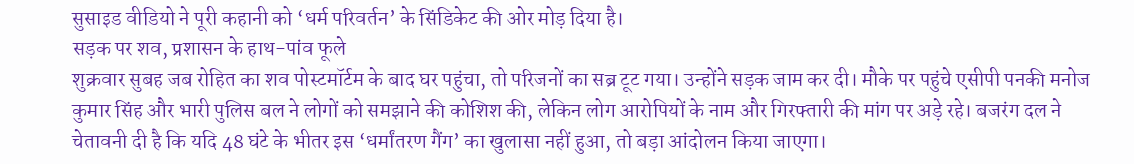सुसाइड वीडियो ने पूरी कहानी को ‘धर्म परिवर्तन’ के सिंडिकेट की ओर मोड़ दिया है।
सड़क पर शव, प्रशासन के हाथ-पांव फूले
शुक्रवार सुबह जब रोहित का शव पोस्टमॉर्टम के बाद घर पहुंचा, तो परिजनों का सब्र टूट गया। उन्होंने सड़क जाम कर दी। मौके पर पहुंचे एसीपी पनकी मनोज कुमार सिंह और भारी पुलिस बल ने लोगों को समझाने की कोशिश की, लेकिन लोग आरोपियों के नाम और गिरफ्तारी की मांग पर अड़े रहे। बजरंग दल ने चेतावनी दी है कि यदि 48 घंटे के भीतर इस ‘धर्मांतरण गैंग’ का खुलासा नहीं हुआ, तो बड़ा आंदोलन किया जाएगा।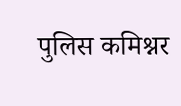पुलिस कमिश्नर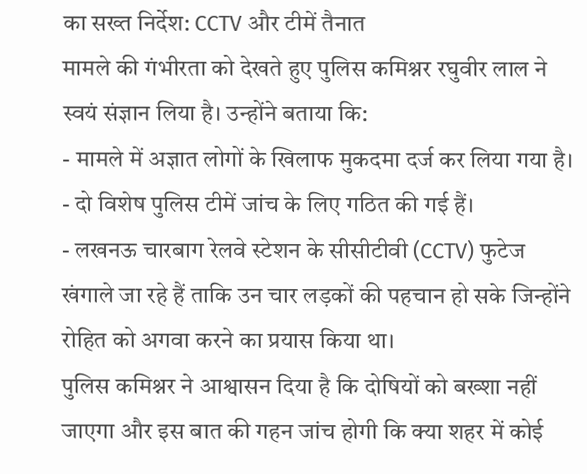का सख्त निर्देश: CCTV और टीमें तैनात
मामले की गंभीरता को देखते हुए पुलिस कमिश्नर रघुवीर लाल ने स्वयं संज्ञान लिया है। उन्होंने बताया कि:
- मामले में अज्ञात लोगों के खिलाफ मुकदमा दर्ज कर लिया गया है।
- दो विशेष पुलिस टीमें जांच के लिए गठित की गई हैं।
- लखनऊ चारबाग रेलवे स्टेशन के सीसीटीवी (CCTV) फुटेज खंगाले जा रहे हैं ताकि उन चार लड़कों की पहचान हो सके जिन्होंने रोहित को अगवा करने का प्रयास किया था।
पुलिस कमिश्नर ने आश्वासन दिया है कि दोषियों को बख्शा नहीं जाएगा और इस बात की गहन जांच होगी कि क्या शहर में कोई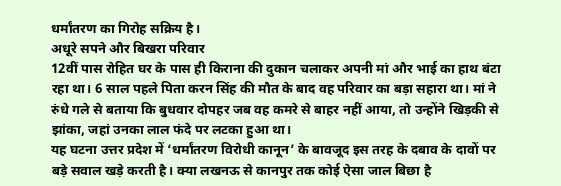धर्मांतरण का गिरोह सक्रिय है।
अधूरे सपने और बिखरा परिवार
12वीं पास रोहित घर के पास ही किराना की दुकान चलाकर अपनी मां और भाई का हाथ बंटा रहा था। 6 साल पहले पिता करन सिंह की मौत के बाद वह परिवार का बड़ा सहारा था। मां ने रुंधे गले से बताया कि बुधवार दोपहर जब वह कमरे से बाहर नहीं आया, तो उन्होंने खिड़की से झांका, जहां उनका लाल फंदे पर लटका हुआ था।
यह घटना उत्तर प्रदेश में ‘धर्मांतरण विरोधी कानून’ के बावजूद इस तरह के दबाव के दावों पर बड़े सवाल खड़े करती है। क्या लखनऊ से कानपुर तक कोई ऐसा जाल बिछा है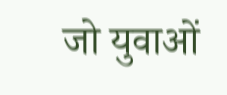जो युवाओं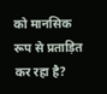को मानसिक रूप से प्रताड़ित कर रहा है?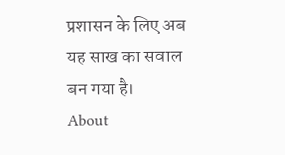प्रशासन के लिए अब यह साख का सवाल बन गया है।
About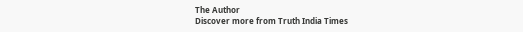The Author
Discover more from Truth India Times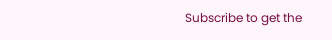Subscribe to get the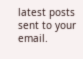latest posts sent to your email.